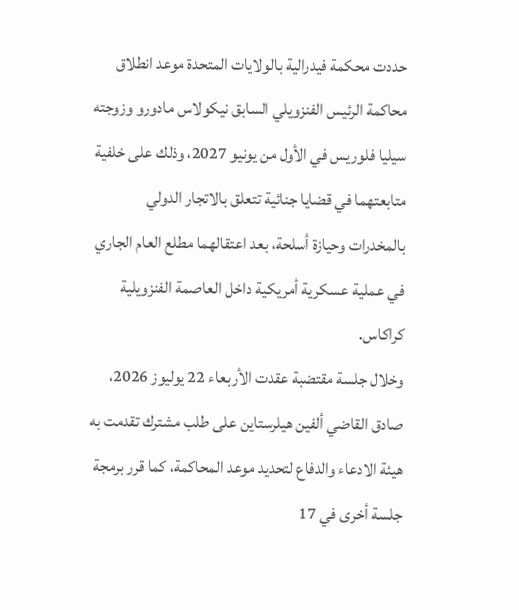حددت محكمة فيدرالية بالولايات المتحدة موعد انطلاق محاكمة الرئيس الفنزويلي السابق نيكولاس مادورو وزوجته سيليا فلوريس في الأول من يونيو 2027، وذلك على خلفية متابعتهما في قضايا جنائية تتعلق بالاتجار الدولي بالمخدرات وحيازة أسلحة، بعد اعتقالهما مطلع العام الجاري في عملية عسكرية أمريكية داخل العاصمة الفنزويلية كراكاس.
وخلال جلسة مقتضبة عقدت الأربعاء 22 يوليوز 2026، صادق القاضي ألفين هيلرستاين على طلب مشترك تقدمت به هيئة الادعاء والدفاع لتحديد موعد المحاكمة، كما قرر برمجة جلسة أخرى في 17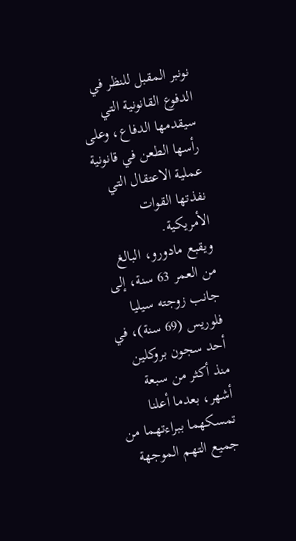نونبر المقبل للنظر في الدفوع القانونية التي سيقدمها الدفاع، وعلى رأسها الطعن في قانونية عملية الاعتقال التي نفذتها القوات الأمريكية.
ويقبع مادورو، البالغ من العمر 63 سنة، إلى جانب زوجته سيليا فلوريس (69 سنة)، في أحد سجون بروكلين منذ أكثر من سبعة أشهر، بعدما أعلنا تمسكهما ببراءتهما من جميع التهم الموجهة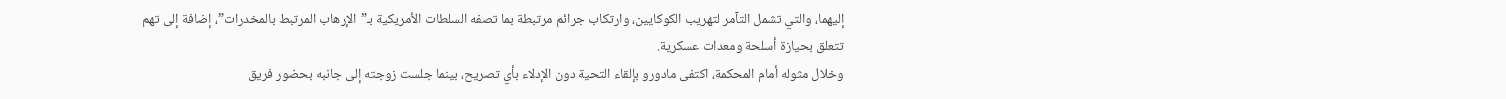إليهما، والتي تشمل التآمر لتهريب الكوكايين، وارتكاب جرائم مرتبطة بما تصفه السلطات الأمريكية بـ”الإرهاب المرتبط بالمخدرات”، إضافة إلى تهم تتعلق بحيازة أسلحة ومعدات عسكرية.
وخلال مثوله أمام المحكمة، اكتفى مادورو بإلقاء التحية دون الإدلاء بأي تصريح، بينما جلست زوجته إلى جانبه بحضور فريق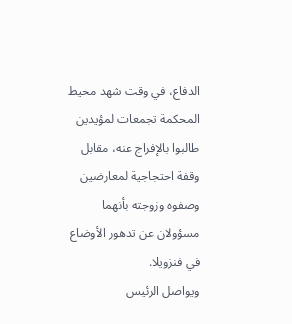الدفاع، في وقت شهد محيط المحكمة تجمعات لمؤيدين طالبوا بالإفراج عنه، مقابل وقفة احتجاجية لمعارضين وصفوه وزوجته بأنهما مسؤولان عن تدهور الأوضاع في فنزويلا.
ويواصل الرئيس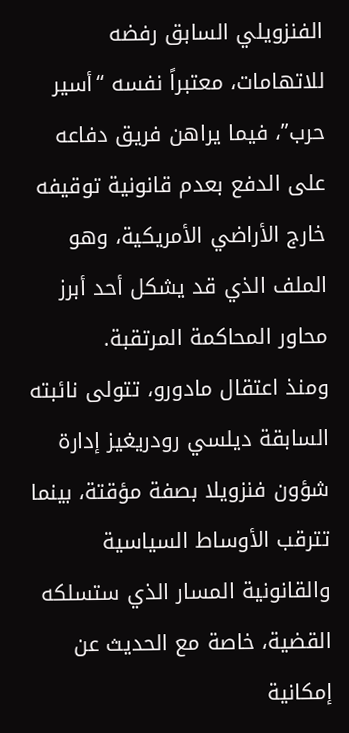الفنزويلي السابق رفضه للاتهامات، معتبراً نفسه “أسير حرب”، فيما يراهن فريق دفاعه على الدفع بعدم قانونية توقيفه خارج الأراضي الأمريكية، وهو الملف الذي قد يشكل أحد أبرز محاور المحاكمة المرتقبة.
ومنذ اعتقال مادورو، تتولى نائبته السابقة ديلسي رودريغيز إدارة شؤون فنزويلا بصفة مؤقتة، بينما تترقب الأوساط السياسية والقانونية المسار الذي ستسلكه القضية، خاصة مع الحديث عن إمكانية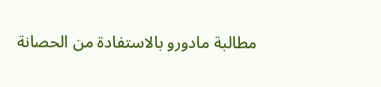مطالبة مادورو بالاستفادة من الحصانة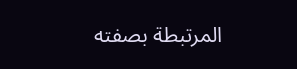المرتبطة بصفته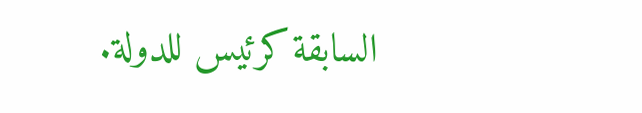السابقة كرئيس للدولة.